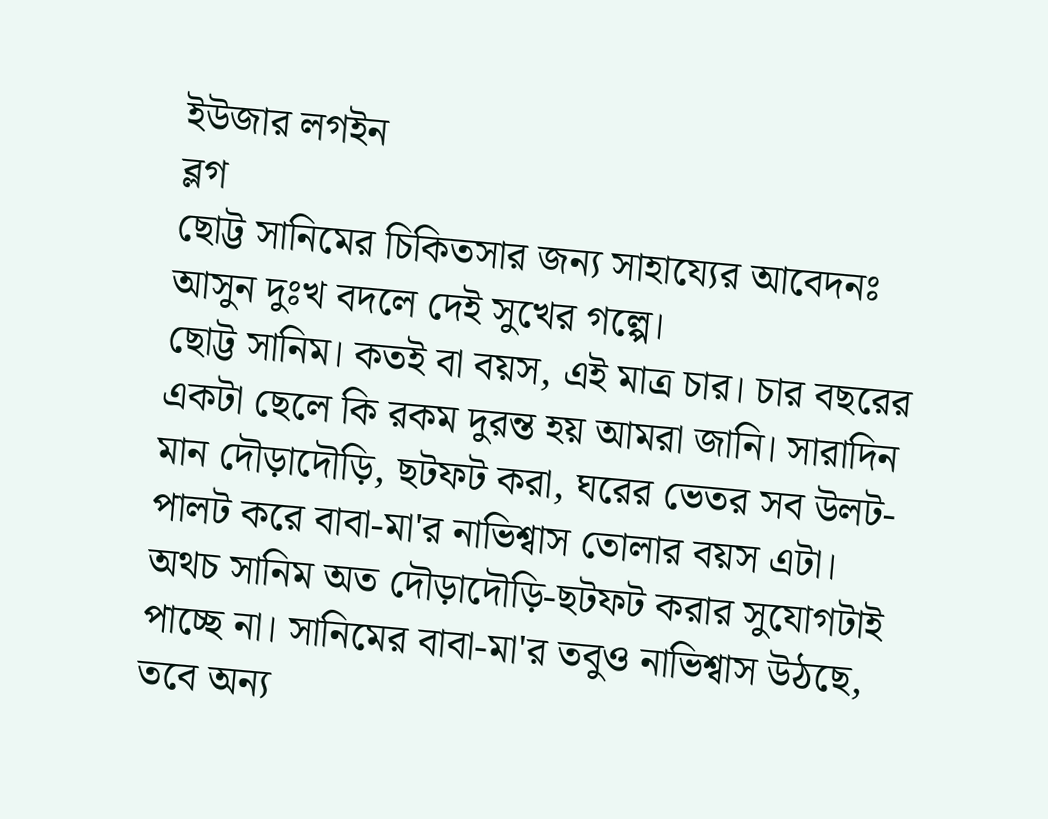ইউজার লগইন
ব্লগ
ছোট্ট সানিমের চিকিতসার জন্য সাহায্যের আবেদনঃ আসুন দুঃখ বদলে দেই সুখের গল্পে।
ছোট্ট সানিম। কতই বা বয়স, এই মাত্র চার। চার বছরের একটা ছেলে কি রকম দুরন্ত হয় আমরা জানি। সারাদিন মান দৌড়াদৌড়ি, ছটফট করা, ঘরের ভেতর সব উলট-পালট করে বাবা-মা'র নাভিশ্বাস তোলার বয়স এটা। অথচ সানিম অত দৌড়াদৌড়ি-ছটফট করার সুযোগটাই পাচ্ছে না। সানিমের বাবা-মা'র তবুও নাভিশ্বাস উঠছে, তবে অন্য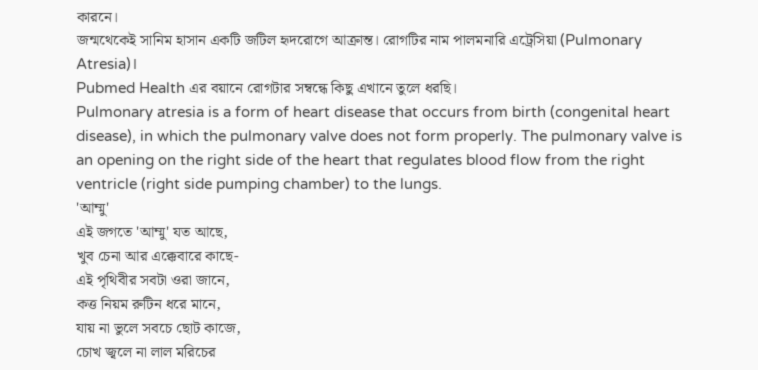কারনে।
জন্মথেকেই সানিম হাসান একটি জটিল হৃদরোগে আক্রান্ত। রোগটির নাম পালমনারি এট্রেসিয়া (Pulmonary Atresia)।
Pubmed Health এর বয়ানে রোগটার সম্বন্ধে কিছু এখানে তুলে ধরছি।
Pulmonary atresia is a form of heart disease that occurs from birth (congenital heart disease), in which the pulmonary valve does not form properly. The pulmonary valve is an opening on the right side of the heart that regulates blood flow from the right ventricle (right side pumping chamber) to the lungs.
'আম্মু'
এই জগতে 'আম্মু' যত আছে,
খুব চেনা আর এক্কেবারে কাছে-
এই পৃথিবীর সবটা ওরা জানে,
কত্ত নিয়ম রুটিন ধরে মানে,
যায় না ভুলে সবচে ছোট কাজে,
চোখ জ্বলে না লাল মরিচের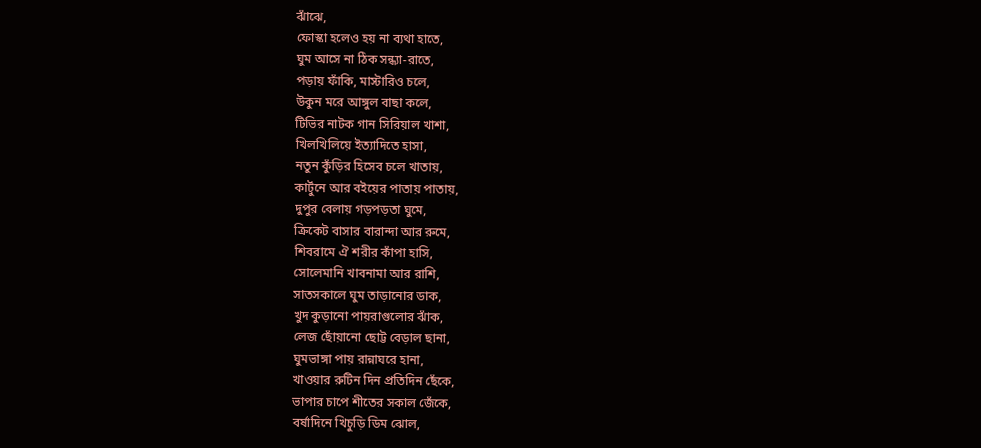ঝাঁঝে,
ফোস্কা হলেও হয় না ব্যথা হাতে,
ঘুম আসে না ঠিক সন্ধ্যা-রাতে,
পড়ায় ফাঁকি, মাস্টারিও চলে,
উকুন মরে আঙ্গুল বাছা কলে,
টিভির নাটক গান সিরিয়াল খাশা,
খিলখিলিয়ে ইত্যাদিতে হাসা,
নতুন কুঁড়ির হিসেব চলে খাতায়,
কার্টুনে আর বইয়ের পাতায় পাতায়,
দুপুর বেলায় গড়পড়তা ঘুমে,
ক্রিকেট বাসার বারান্দা আর রুমে,
শিবরামে ঐ শরীর কাঁপা হাসি,
সোলেমানি খাবনামা আর রাশি,
সাতসকালে ঘুম তাড়ানোর ডাক,
খুদ কুড়ানো পায়রাগুলোর ঝাঁক,
লেজ ছোঁয়ানো ছোট্ট বেড়াল ছানা,
ঘুমভাঙ্গা পায় রান্নাঘরে হানা,
খাওয়ার রুটিন দিন প্রতিদিন ছেঁকে,
ভাপার চাপে শীতের সকাল জেঁকে,
বর্ষাদিনে খিচুড়ি ডিম ঝোল,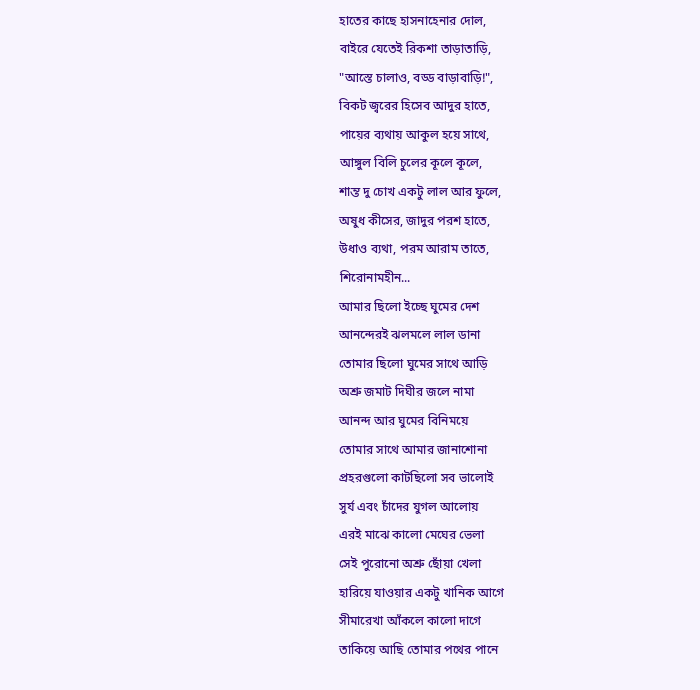হাতের কাছে হাসনাহেনার দোল,
বাইরে যেতেই রিকশা তাড়াতাড়ি,
"আস্তে চালাও, বড্ড বাড়াবাড়ি!",
বিকট জ্বরের হিসেব আদুর হাতে,
পায়ের ব্যথায় আকুল হয়ে সাথে,
আঙ্গুল বিলি চুলের কূলে কূলে,
শান্ত দু চোখ একটু লাল আর ফুলে,
অষুধ কীসের, জাদুর পরশ হাতে,
উধাও ব্যথা, পরম আরাম তাতে,
শিরোনামহীন...
আমার ছিলো ইচ্ছে ঘুমের দেশ
আনন্দেরই ঝলমলে লাল ডানা
তোমার ছিলো ঘুমের সাথে আড়ি
অশ্রু জমাট দিঘীর জলে নামা
আনন্দ আর ঘুমের বিনিময়ে
তোমার সাথে আমার জানাশোনা
প্রহরগুলো কাটছিলো সব ভালোই
সুর্য এবং চাঁদের যুগল আলোয়
এরই মাঝে কালো মেঘের ভেলা
সেই পুরোনো অশ্রু ছোঁয়া খেলা
হারিয়ে যাওয়ার একটু খানিক আগে
সীমারেখা আঁকলে কালো দাগে
তাকিয়ে আছি তোমার পথের পানে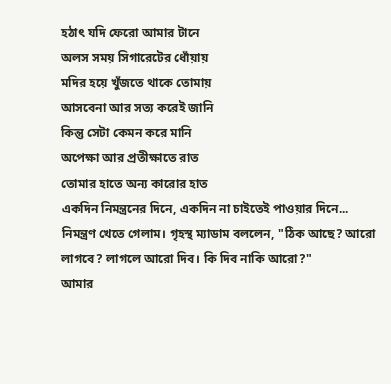হঠাৎ যদি ফেরো আমার টানে
অলস সময় সিগারেটের ধোঁয়ায়
মদির হয়ে খুঁজতে থাকে তোমায়
আসবেনা আর সত্য করেই জানি
কিন্তু সেটা কেমন করে মানি
অপেক্ষা আর প্রতীক্ষাতে রাত
তোমার হাতে অন্য কারোর হাত
একদিন নিমন্ত্রনের দিনে, একদিন না চাইতেই পাওয়ার দিনে...
নিমন্ত্রণ খেতে গেলাম। গৃহস্থ ম্যাডাম বললেন, "ঠিক আছে? আরো লাগবে? লাগলে আরো দিব। কি দিব নাকি আরো?"
আমার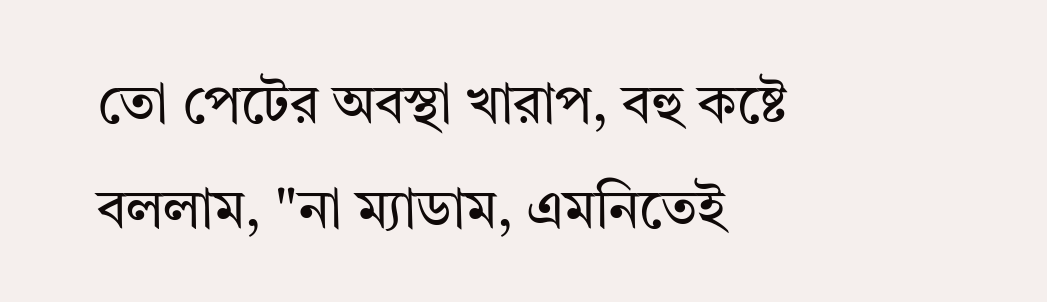তো পেটের অবস্থা খারাপ, বহু কষ্টে বললাম, "না ম্যাডাম, এমনিতেই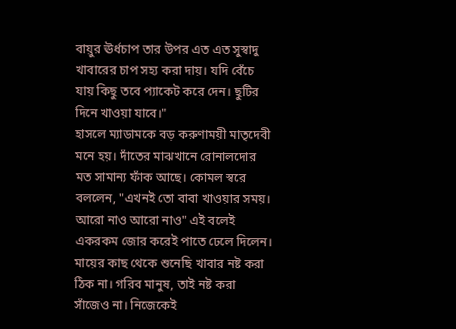বায়ুর ঊর্ধচাপ তার উপর এত এত সুস্বাদু খাবারের চাপ সহ্য করা দায়। যদি বেঁচে যায় কিছু তবে প্যাকেট করে দেন। ছুটির দিনে খাওয়া যাবে।"
হাসলে ম্যাডামকে বড় করুণাময়ী মাতৃদেবী মনে হয়। দাঁতের মাঝখানে রোনালদোর মত সামান্য ফাঁক আছে। কোমল স্বরে বললেন, "এখনই তো বাবা খাওয়ার সময়। আরো নাও আরো নাও" এই বলেই একরকম জোর করেই পাতে ঢেলে দিলেন।
মায়ের কাছ থেকে শুনেছি খাবার নষ্ট করা ঠিক না। গরিব মানুষ, তাই নষ্ট করা সাঁজেও না। নিজেকেই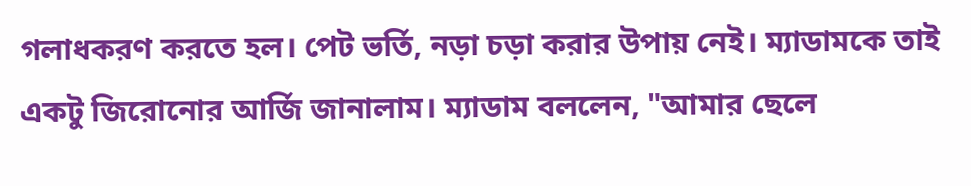গলাধকরণ করতে হল। পেট ভর্তি, নড়া চড়া করার উপায় নেই। ম্যাডামকে তাই একটু জিরোনোর আর্জি জানালাম। ম্যাডাম বললেন, "আমার ছেলে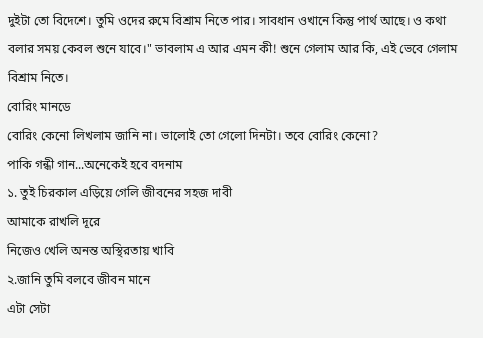দুইটা তো বিদেশে। তুমি ওদের রুমে বিশ্রাম নিতে পার। সাবধান ওখানে কিন্তু পার্থ আছে। ও কথা বলার সময় কেবল শুনে যাবে।" ভাবলাম এ আর এমন কী! শুনে গেলাম আর কি, এই ভেবে গেলাম বিশ্রাম নিতে।
বোরিং মানডে
বোরিং কেনো লিখলাম জানি না। ভালোই তো গেলো দিনটা। তবে বোরিং কেনো?
পাকি গন্ধী গান...অনেকেই হবে বদনাম
১. তুই চিরকাল এড়িয়ে গেলি জীবনের সহজ দাবী
আমাকে রাখলি দূরে
নিজেও খেলি অনন্ত অস্থিরতায় খাবি
২.জানি তুমি বলবে জীবন মানে
এটা সেটা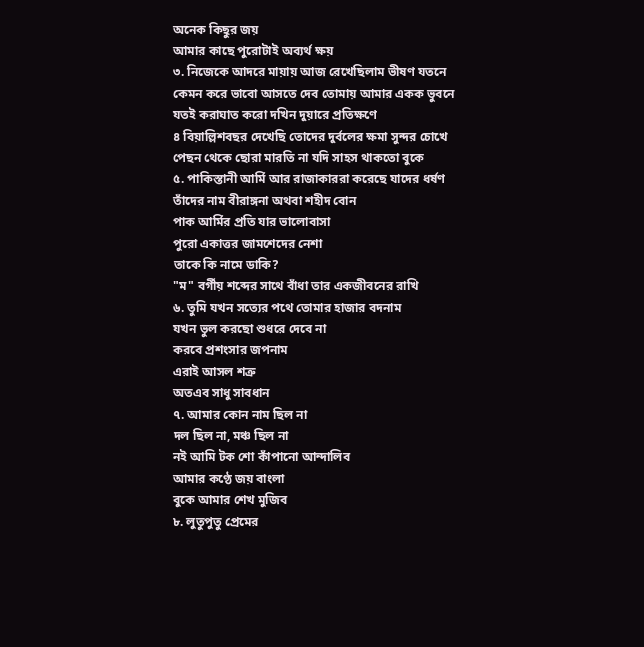অনেক কিছুর জয়
আমার কাছে পুরোটাই অব্যর্থ ক্ষয়
৩. নিজেকে আদরে মায়ায় আজ রেখেছিলাম ভীষণ যতনে
কেমন করে ভাবো আসতে দেব তোমায় আমার একক ভুবনে
যতই করাঘাত করো দখিন দুয়ারে প্রতিক্ষণে
৪ বিয়াল্লিশবছর দেখেছি তোদের দুর্বলের ক্ষমা সুন্দর চোখে
পেছন থেকে ছোরা মারতি না যদি সাহস থাকতো বুকে
৫. পাকিস্তানী আর্মি আর রাজাকাররা করেছে যাদের ধর্ষণ
তাঁদের নাম বীরাঙ্গনা অথবা শহীদ বোন
পাক আর্মির প্রতি যার ভালোবাসা
পুরো একাত্তর জামশেদের নেশা
তাকে কি নামে ডাকি?
"ম" বর্গীয় শব্দের সাথে বাঁধা তার একজীবনের রাখি
৬. তুমি যখন সত্যের পথে তোমার হাজার বদনাম
যখন ভুল করছো শুধরে দেবে না
করবে প্রশংসার জপনাম
এরাই আসল শত্রু
অতএব সাধু সাবধান
৭. আমার কোন নাম ছিল না
দল ছিল না, মঞ্চ ছিল না
নই আমি টক শো কাঁপানো আন্দালিব
আমার কণ্ঠে জয় বাংলা
বুকে আমার শেখ মুজিব
৮. লুতুপুতু প্রেমের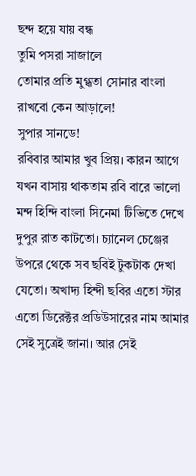ছন্দ হয়ে যায় বন্ধ
তুমি পসরা সাজালে
তোমার প্রতি মুগ্ধতা সোনার বাংলা
রাখবো কেন আড়ালে!
সুপার সানডে!
রবিবার আমার খুব প্রিয়। কারন আগে যখন বাসায় থাকতাম রবি বারে ভালো মন্দ হিন্দি বাংলা সিনেমা টিভিতে দেখে দুপুর রাত কাটতো। চ্যানেল চেঞ্জের উপরে থেকে সব ছবিই টুকটাক দেখা যেতো। অখাদ্য হিন্দী ছবির এতো স্টার এতো ডিরেক্টর প্রডিউসারের নাম আমার সেই সুত্রেই জানা। আর সেই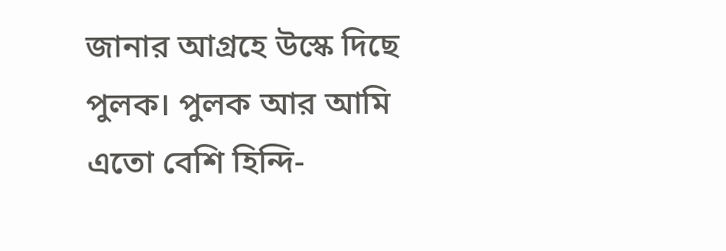জানার আগ্রহে উস্কে দিছে পুলক। পুলক আর আমি এতো বেশি হিন্দি-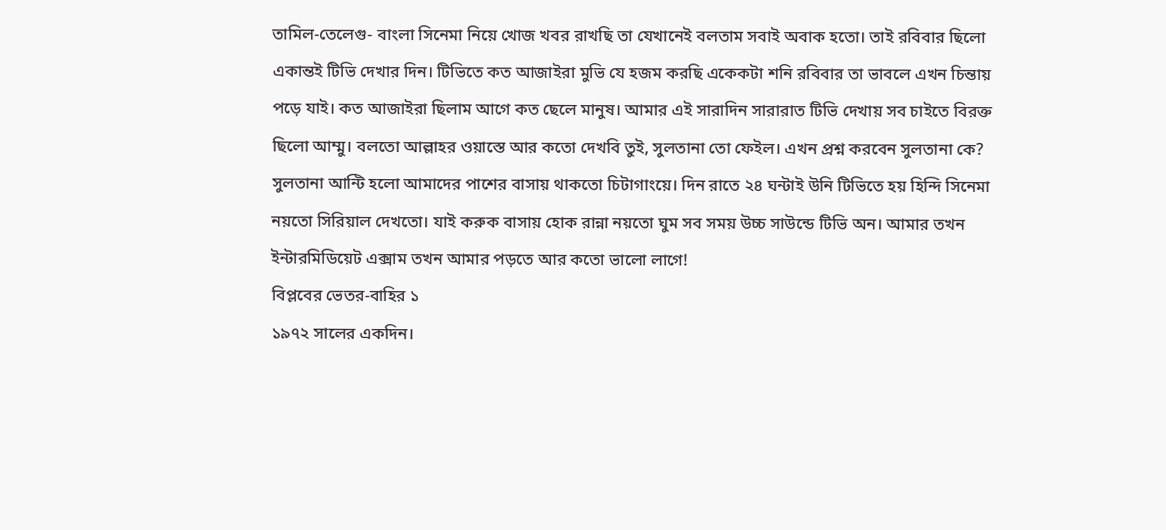তামিল-তেলেগু- বাংলা সিনেমা নিয়ে খোজ খবর রাখছি তা যেখানেই বলতাম সবাই অবাক হতো। তাই রবিবার ছিলো একান্তই টিভি দেখার দিন। টিভিতে কত আজাইরা মুভি যে হজম করছি একেকটা শনি রবিবার তা ভাবলে এখন চিন্তায় পড়ে যাই। কত আজাইরা ছিলাম আগে কত ছেলে মানুষ। আমার এই সারাদিন সারারাত টিভি দেখায় সব চাইতে বিরক্ত ছিলো আম্মু। বলতো আল্লাহর ওয়াস্তে আর কতো দেখবি তুই, সুলতানা তো ফেইল। এখন প্রশ্ন করবেন সুলতানা কে? সুলতানা আন্টি হলো আমাদের পাশের বাসায় থাকতো চিটাগাংয়ে। দিন রাতে ২৪ ঘন্টাই উনি টিভিতে হয় হিন্দি সিনেমা নয়তো সিরিয়াল দেখতো। যাই করুক বাসায় হোক রান্না নয়তো ঘুম সব সময় উচ্চ সাউন্ডে টিভি অন। আমার তখন ইন্টারমিডিয়েট এক্সাম তখন আমার পড়তে আর কতো ভালো লাগে!
বিপ্লবের ভেতর-বাহির ১
১৯৭২ সালের একদিন।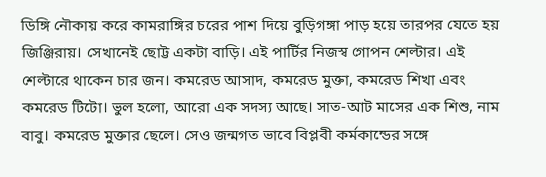ডিঙ্গি নৌকায় করে কামরাঙ্গির চরের পাশ দিয়ে বুড়িগঙ্গা পাড় হয়ে তারপর যেতে হয় জিঞ্জিরায়। সেখানেই ছোট্ট একটা বাড়ি। এই পার্টির নিজস্ব গোপন শেল্টার। এই শেল্টারে থাকেন চার জন। কমরেড আসাদ, কমরেড মুক্তা, কমরেড শিখা এবং কমরেড টিটো। ভুল হলো, আরো এক সদস্য আছে। সাত-আট মাসের এক শিশু, নাম বাবু। কমরেড মুক্তার ছেলে। সেও জন্মগত ভাবে বিপ্লবী কর্মকান্ডের সঙ্গে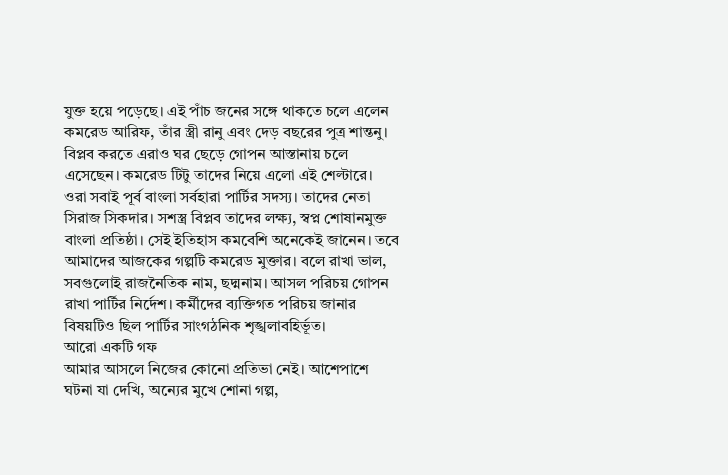যুক্ত হয়ে পড়েছে। এই পাঁচ জনের সঙ্গে থাকতে চলে এলেন কমরেড আরিফ, তাঁর স্ত্রী রানু এবং দেড় বছরের পুত্র শান্তনু। বিপ্লব করতে এরাও ঘর ছেড়ে গোপন আস্তানায় চলে এসেছেন। কমরেড টিটু তাদের নিয়ে এলো এই শেল্টারে।
ওরা সবাই পূর্ব বাংলা সর্বহারা পার্টির সদস্য। তাদের নেতা সিরাজ সিকদার। সশস্ত্র বিপ্লব তাদের লক্ষ্য, স্বপ্ন শোষানমুক্ত বাংলা প্রতিষ্ঠা। সেই ইতিহাস কমবেশি অনেকেই জানেন। তবে আমাদের আজকের গল্পটি কমরেড মুক্তার। বলে রাখা ভাল, সবগুলোই রাজনৈতিক নাম, ছদ্মনাম। আসল পরিচয় গোপন রাখা পার্টির নির্দেশ। কর্মীদের ব্যক্তিগত পরিচয় জানার বিষয়টিও ছিল পার্টির সাংগঠনিক শৃঙ্খলাবহির্ভূত।
আরো একটি গফ
আমার আসলে নিজের কোনো প্রতিভা নেই। আশেপাশে ঘটনা যা দেখি, অন্যের মুখে শোনা গল্প,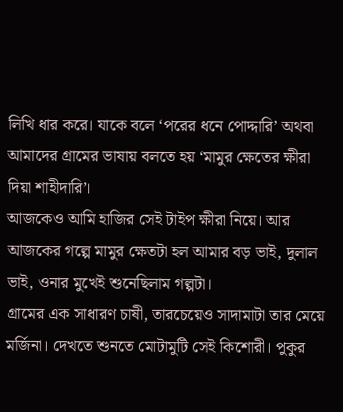লিখি ধার করে। যাকে বলে ‘পরের ধনে পোদ্দারি’ অথবা আমাদের গ্রামের ভাষায় বলতে হয় ‘মামুর ক্ষেতের ক্ষীরা দিয়া শাহীদারি’।
আজকেও আমি হাজির সেই টাইপ ক্ষীরা নিয়ে। আর আজকের গল্পে মামুর ক্ষেতটা হল আমার বড় ভাই, দুলাল ভাই, ওনার মুখেই শুনেছিলাম গল্পটা।
গ্রামের এক সাধারণ চাষী, তারচেয়েও সাদামাটা তার মেয়ে মর্জিনা। দেখতে শুনতে মোটামুটি সেই কিশোরী। পুকুর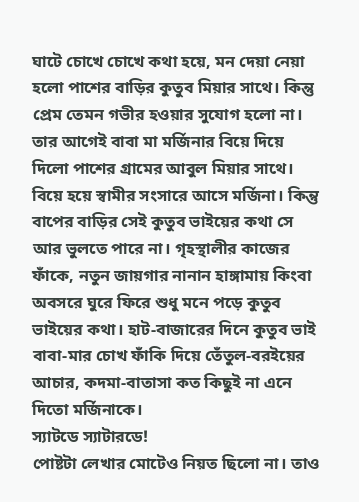ঘাটে চোখে চোখে কথা হয়ে, মন দেয়া নেয়া হলো পাশের বাড়ির কুতুব মিয়ার সাথে। কিন্তু প্রেম তেমন গভীর হওয়ার সুযোগ হলো না। তার আগেই বাবা মা মর্জিনার বিয়ে দিয়ে দিলো পাশের গ্রামের আবুল মিয়ার সাথে।
বিয়ে হয়ে স্বামীর সংসারে আসে মর্জিনা। কিন্তু বাপের বাড়ির সেই কুতুব ভাইয়ের কথা সে আর ভুলতে পারে না। গৃহস্থালীর কাজের ফাঁকে, নতুন জায়গার নানান হাঙ্গামায় কিংবা অবসরে ঘুরে ফিরে শুধু মনে পড়ে কুতুব ভাইয়ের কথা। হাট-বাজারের দিনে কুতুব ভাই বাবা-মার চোখ ফাঁকি দিয়ে তেঁতুল-বরইয়ের আচার, কদমা-বাতাসা কত কিছুই না এনে দিতো মর্জিনাকে।
স্যাটডে স্যাটারডে!
পোষ্টটা লেখার মোটেও নিয়ত ছিলো না। তাও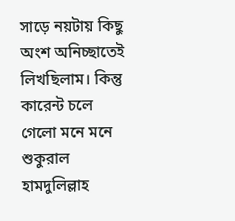সাড়ে নয়টায় কিছু অংশ অনিচ্ছাতেই লিখছিলাম। কিন্তু কারেন্ট চলে গেলো মনে মনে শুকুরাল হামদুলিল্লাহ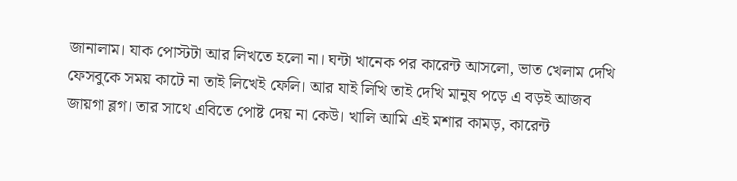জানালাম। যাক পোস্টটা আর লিখতে হলো না। ঘন্টা খানেক পর কারেন্ট আসলো, ভাত খেলাম দেখি ফেসবুকে সময় কাটে না তাই লিখেই ফেলি। আর যাই লিখি তাই দেখি মানুষ পড়ে এ বড়ই আজব জায়গা ব্লগ। তার সাথে এবিতে পোষ্ট দেয় না কেউ। খালি আমি এই মশার কামড়, কারেন্ট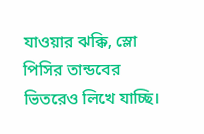যাওয়ার ঝক্কি, স্লো পিসির তান্ডবের ভিতরেও লিখে যাচ্ছি।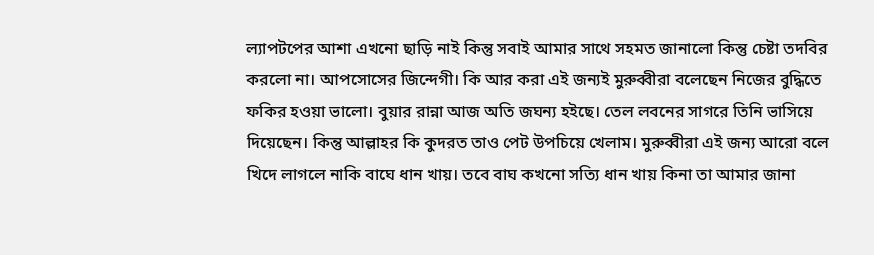ল্যাপটপের আশা এখনো ছাড়ি নাই কিন্তু সবাই আমার সাথে সহমত জানালো কিন্তু চেষ্টা তদবির করলো না। আপসোসের জিন্দেগী। কি আর করা এই জন্যই মুরুব্বীরা বলেছেন নিজের বুদ্ধিতে ফকির হওয়া ভালো। বুয়ার রান্না আজ অতি জঘন্য হইছে। তেল লবনের সাগরে তিনি ভাসিয়ে দিয়েছেন। কিন্তু আল্লাহর কি কুদরত তাও পেট উপচিয়ে খেলাম। মুরুব্বীরা এই জন্য আরো বলে খিদে লাগলে নাকি বাঘে ধান খায়। তবে বাঘ কখনো সত্যি ধান খায় কিনা তা আমার জানা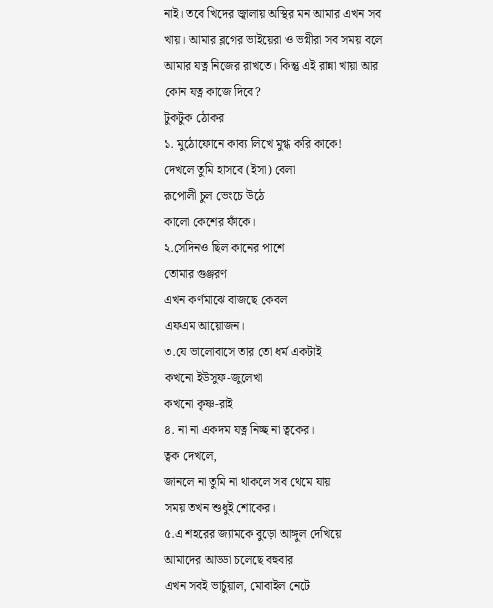নাই। তবে খিদের জ্বালায় অস্থির মন আমার এখন সব খায়। আমার ব্লগের ভাইয়েরা ও ভগ্নীরা সব সময় বলে আমার যত্ন নিজের রাখতে। কিন্তু এই রান্না খায়া আর কোন যত্ন কাজে দিবে?
টুকটুক ঠোকর
১. মুঠোফোনে কাব্য লিখে মুগ্ধ করি কাকে!
দেখলে তুমি হাসবে (ইসা) বেলা
রূপোলী চুল ভেংচে উঠে
কালো কেশের ফাঁকে।
২.সেদিনও ছিল কানের পাশে
তোমার গুঞ্জরণ
এখন কর্ণমাঝে বাজছে কেবল
এফএম আয়োজন।
৩.যে ভালোবাসে তার তো ধর্ম একটাই
কখনো ইউসুফ-জুলেখা
কখনো কৃষ্ণ-রাই
৪. না না একদম যত্ন নিচ্ছ না ত্বকের।
ত্বক দেখলে,
জানলে না তুমি না থাকলে সব থেমে যায়
সময় তখন শুধুই শোকের।
৫.এ শহরের জ্যামকে বুড়ো আঙ্গুল দেখিয়ে
আমাদের আড্ডা চলেছে বহুবার
এখন সবই ভার্চুয়াল, মোবাইল নেটে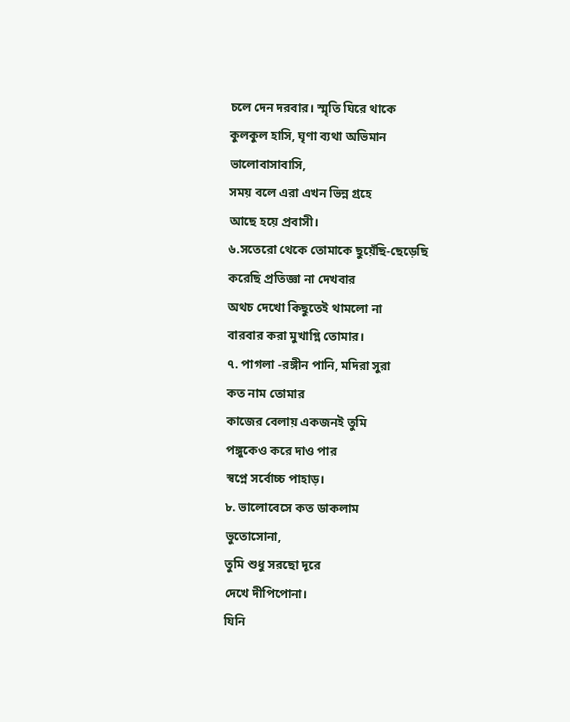চলে দেন দরবার। স্মৃতি ঘিরে থাকে
কুলকুল হাসি, ঘৃণা ব্যথা অভিমান
ভালোবাসাবাসি,
সময় বলে এরা এখন ভিন্ন গ্রহে
আছে হয়ে প্রবাসী।
৬.সতেরো থেকে তোমাকে ছুয়েঁছি-ছেড়েছি
করেছি প্রতিজ্ঞা না দেখবার
অথচ দেখো কিছুতেই থামলো না
বারবার করা মুখাগ্নি তোমার।
৭. পাগলা -রঙ্গীন পানি, মদিরা সুরা
কত নাম তোমার
কাজের বেলায় একজনই তুমি
পঙ্গুকেও করে দাও পার
স্বপ্নে সর্বোচ্চ পাহাড়।
৮. ভালোবেসে কত ডাকলাম
ভুতোসোনা,
তুমি শুধু সরছো দূরে
দেখে দীপিপোনা।
যিনি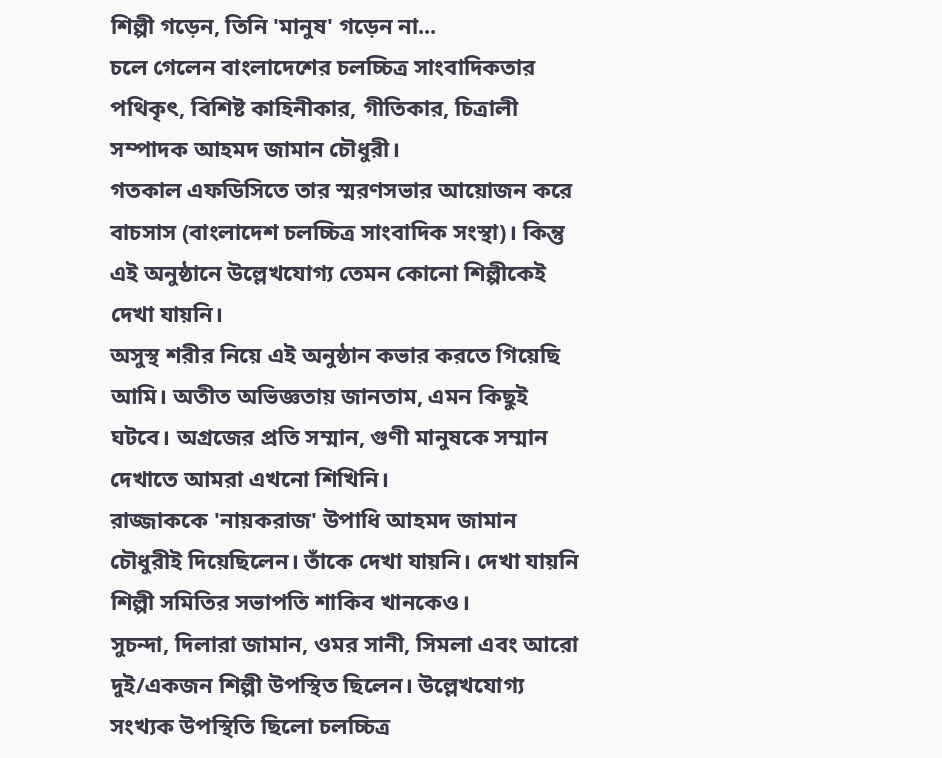শিল্পী গড়েন, তিনি 'মানুষ' গড়েন না...
চলে গেলেন বাংলাদেশের চলচ্চিত্র সাংবাদিকতার পথিকৃৎ, বিশিষ্ট কাহিনীকার, গীতিকার, চিত্রালী সম্পাদক আহমদ জামান চৌধুরী।
গতকাল এফডিসিতে তার স্মরণসভার আয়োজন করে বাচসাস (বাংলাদেশ চলচ্চিত্র সাংবাদিক সংস্থা)। কিন্তু এই অনুষ্ঠানে উল্লেখযোগ্য তেমন কোনো শিল্পীকেই দেখা যায়নি।
অসুস্থ শরীর নিয়ে এই অনুষ্ঠান কভার করতে গিয়েছি আমি। অতীত অভিজ্ঞতায় জানতাম, এমন কিছুই ঘটবে। অগ্রজের প্রতি সম্মান, গুণী মানুষকে সম্মান দেখাতে আমরা এখনো শিখিনি।
রাজ্জাককে 'নায়করাজ' উপাধি আহমদ জামান চৌধুরীই দিয়েছিলেন। তাঁকে দেখা যায়নি। দেখা যায়নি শিল্পী সমিতির সভাপতি শাকিব খানকেও।
সুচন্দা, দিলারা জামান, ওমর সানী, সিমলা এবং আরো দুই/একজন শিল্পী উপস্থিত ছিলেন। উল্লেখযোগ্য সংখ্যক উপস্থিতি ছিলো চলচ্চিত্র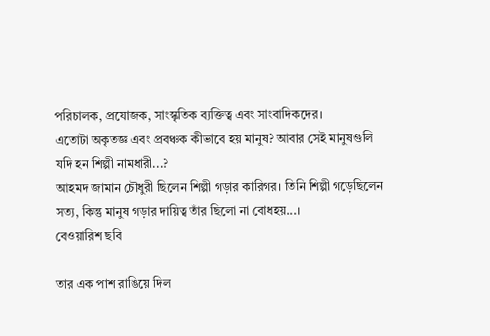পরিচালক, প্রযোজক, সাংস্কৃতিক ব্যক্তিত্ব এবং সাংবাদিকদের।
এতোটা অকৃতজ্ঞ এবং প্রবঞ্চক কীভাবে হয় মানুষ? আবার সেই মানুষগুলি যদি হন শিল্পী নামধারী...?
আহমদ জামান চৌধুরী ছিলেন শিল্পী গড়ার কারিগর। তিনি শিল্পী গড়েছিলেন সত্য, কিন্তু মানুষ গড়ার দায়িত্ব তাঁর ছিলো না বোধহয়...।
বেওয়ারিশ ছবি

তার এক পাশ রাঙিয়ে দিল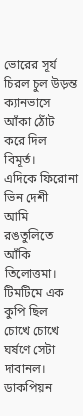ভোরের সূর্য
চিরল চুল উড়ন্ত
ক্যানভাসে আঁকা ঠোঁট করে দিল বিমূর্ত।
এদিকে ফিরোনা ভিন দেশী
আমি রঙতুলিতে আঁকি
তিলোত্তমা।
টিমটিমে এক কুপি ছিল
চোখে চোখে ঘর্ষণে সেটা
দাবানল।
ডাকপিয়ন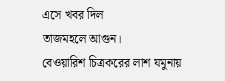এসে খবর দিল
তাজমহলে আগুন।
বেওয়ারিশ চিত্রকরের লাশ যমুনায়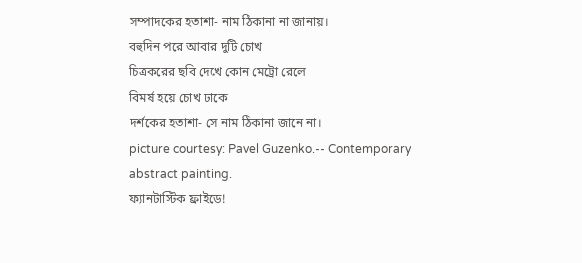সম্পাদকের হতাশা- নাম ঠিকানা না জানায়।
বহুদিন পরে আবার দুটি চোখ
চিত্রকরের ছবি দেখে কোন মেট্রো রেলে
বিমর্ষ হয়ে চোখ ঢাকে
দর্শকের হতাশা- সে নাম ঠিকানা জানে না।
picture courtesy: Pavel Guzenko.-- Contemporary abstract painting.
ফ্যানটাস্টিক ফ্রাইডে!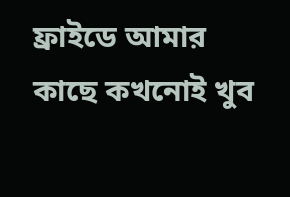ফ্রাইডে আমার কাছে কখনোই খুব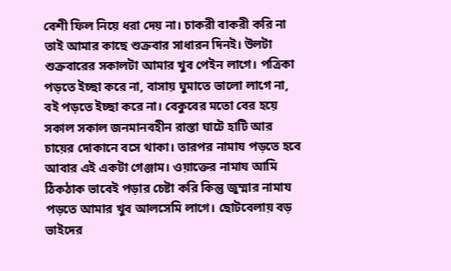বেশী ফিল নিয়ে ধরা দেয় না। চাকরী বাকরী করি না তাই আমার কাছে শুক্রবার সাধারন দিনই। উলটা শুক্রবারের সকালটা আমার খুব পেইন লাগে। পত্রিকা পড়তে ইচ্ছা করে না, বাসায় ঘুমাতে ভালো লাগে না, বই পড়তে ইচ্ছা করে না। বেকুবের মতো বের হয়ে সকাল সকাল জনমানবহীন রাস্তা ঘাটে হাটি আর চায়ের দোকানে বসে থাকা। তারপর নামায পড়তে হবে আবার এই একটা গেঞ্জাম। ওয়াক্তের নামায আমি ঠিকঠাক ভাবেই পড়ার চেষ্টা করি কিন্তু জুম্মার নামায পড়তে আমার খুব আলসেমি লাগে। ছোটবেলায় বড় ভাইদের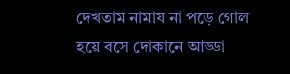দেখতাম নামায না পড়ে গোল হয়ে বসে দোকানে আড্ডা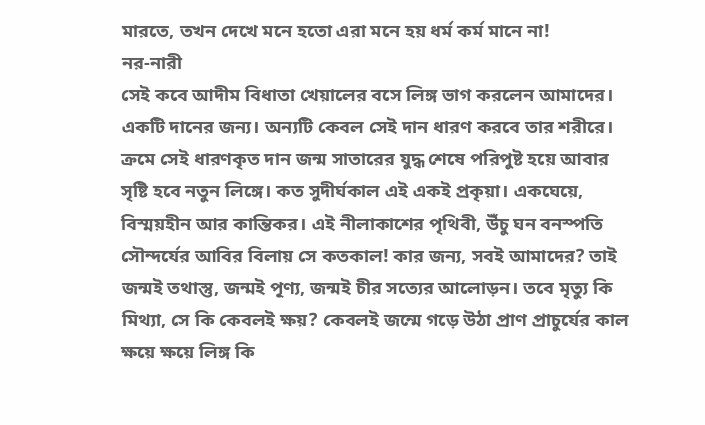মারতে, তখন দেখে মনে হতো এরা মনে হয় ধর্ম কর্ম মানে না!
নর-নারী
সেই কবে আদীম বিধাতা খেয়ালের বসে লিঙ্গ ভাগ করলেন আমাদের। একটি দানের জন্য। অন্যটি কেবল সেই দান ধারণ করবে তার শরীরে। ক্রমে সেই ধারণকৃত দান জন্ম সাতারের যুদ্ধ শেষে পরিপুষ্ট হয়ে আবার সৃষ্টি হবে নতুন লিঙ্গে। কত সুদীর্ঘকাল এই একই প্রকৃয়া। একঘেয়ে, বিস্ময়হীন আর কান্তিকর। এই নীলাকাশের পৃথিবী, উঁচু ঘন বনস্পতি সৌন্দর্যের আবির বিলায় সে কতকাল! কার জন্য, সবই আমাদের? তাই জন্মই তথাস্তু, জন্মই পূণ্য, জন্মই চীর সত্যের আলোড়ন। তবে মৃত্যু কি মিথ্যা, সে কি কেবলই ক্ষয়? কেবলই জন্মে গড়ে উঠা প্রাণ প্রাচুর্যের কাল ক্ষয়ে ক্ষয়ে লিঙ্গ কি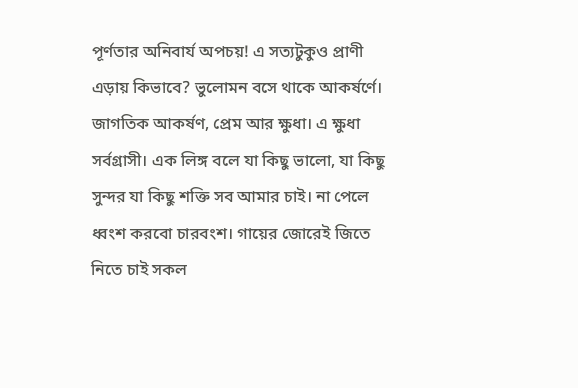পূর্ণতার অনিবার্য অপচয়! এ সত্যটুকুও প্রাণী এড়ায় কিভাবে? ভুলোমন বসে থাকে আকর্ষর্ণে। জাগতিক আকর্ষণ, প্রেম আর ক্ষুধা। এ ক্ষুধা সর্বগ্রাসী। এক লিঙ্গ বলে যা কিছু ভালো, যা কিছু সুন্দর যা কিছু শক্তি সব আমার চাই। না পেলে ধ্বংশ করবো চারবংশ। গায়ের জোরেই জিতে নিতে চাই সকল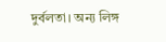দুর্বলতা। অন্য লিঙ্গ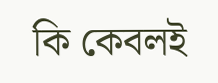কি কেবলই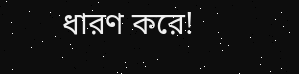ধারণ করে!